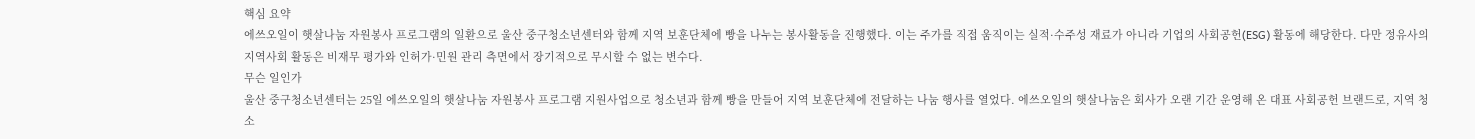핵심 요약
에쓰오일이 햇살나눔 자원봉사 프로그램의 일환으로 울산 중구청소년센터와 함께 지역 보훈단체에 빵을 나누는 봉사활동을 진행했다. 이는 주가를 직접 움직이는 실적·수주성 재료가 아니라 기업의 사회공헌(ESG) 활동에 해당한다. 다만 정유사의 지역사회 활동은 비재무 평가와 인허가·민원 관리 측면에서 장기적으로 무시할 수 없는 변수다.
무슨 일인가
울산 중구청소년센터는 25일 에쓰오일의 햇살나눔 자원봉사 프로그램 지원사업으로 청소년과 함께 빵을 만들어 지역 보훈단체에 전달하는 나눔 행사를 열었다. 에쓰오일의 햇살나눔은 회사가 오랜 기간 운영해 온 대표 사회공헌 브랜드로, 지역 청소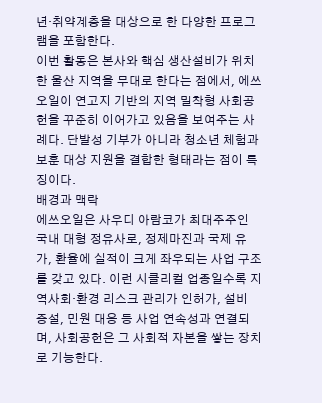년·취약계층을 대상으로 한 다양한 프로그램을 포함한다.
이번 활동은 본사와 핵심 생산설비가 위치한 울산 지역을 무대로 한다는 점에서, 에쓰오일이 연고지 기반의 지역 밀착형 사회공헌을 꾸준히 이어가고 있음을 보여주는 사례다. 단발성 기부가 아니라 청소년 체험과 보훈 대상 지원을 결합한 형태라는 점이 특징이다.
배경과 맥락
에쓰오일은 사우디 아람코가 최대주주인 국내 대형 정유사로, 정제마진과 국제 유가, 환율에 실적이 크게 좌우되는 사업 구조를 갖고 있다. 이런 시클리컬 업종일수록 지역사회·환경 리스크 관리가 인허가, 설비 증설, 민원 대응 등 사업 연속성과 연결되며, 사회공헌은 그 사회적 자본을 쌓는 장치로 기능한다.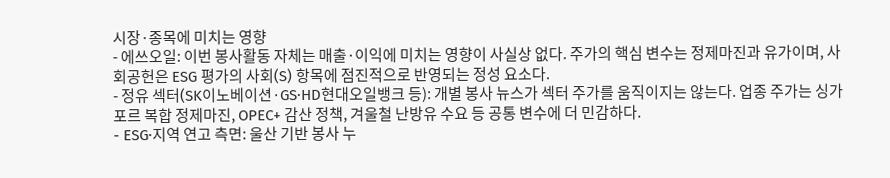시장·종목에 미치는 영향
- 에쓰오일: 이번 봉사활동 자체는 매출·이익에 미치는 영향이 사실상 없다. 주가의 핵심 변수는 정제마진과 유가이며, 사회공헌은 ESG 평가의 사회(S) 항목에 점진적으로 반영되는 정성 요소다.
- 정유 섹터(SK이노베이션·GS·HD현대오일뱅크 등): 개별 봉사 뉴스가 섹터 주가를 움직이지는 않는다. 업종 주가는 싱가포르 복합 정제마진, OPEC+ 감산 정책, 겨울철 난방유 수요 등 공통 변수에 더 민감하다.
- ESG·지역 연고 측면: 울산 기반 봉사 누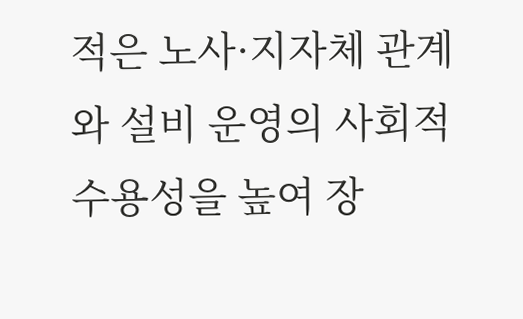적은 노사·지자체 관계와 설비 운영의 사회적 수용성을 높여 장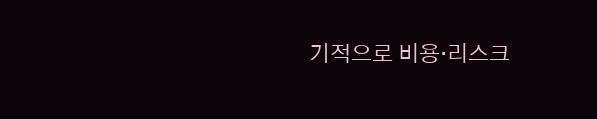기적으로 비용·리스크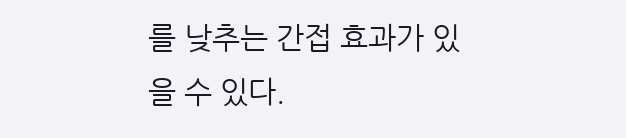를 낮추는 간접 효과가 있을 수 있다.